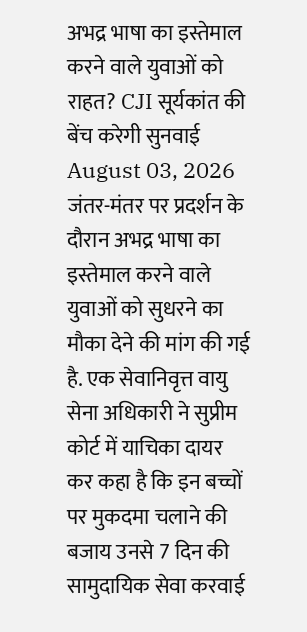अभद्र भाषा का इस्तेमाल करने वाले युवाओं को राहत? CJI सूर्यकांत की बेंच करेगी सुनवाई
August 03, 2026
जंतर-मंतर पर प्रदर्शन के दौरान अभद्र भाषा का इस्तेमाल करने वाले युवाओं को सुधरने का मौका देने की मांग की गई है. एक सेवानिवृत्त वायु सेना अधिकारी ने सुप्रीम कोर्ट में याचिका दायर कर कहा है कि इन बच्चों पर मुकदमा चलाने की बजाय उनसे 7 दिन की सामुदायिक सेवा करवाई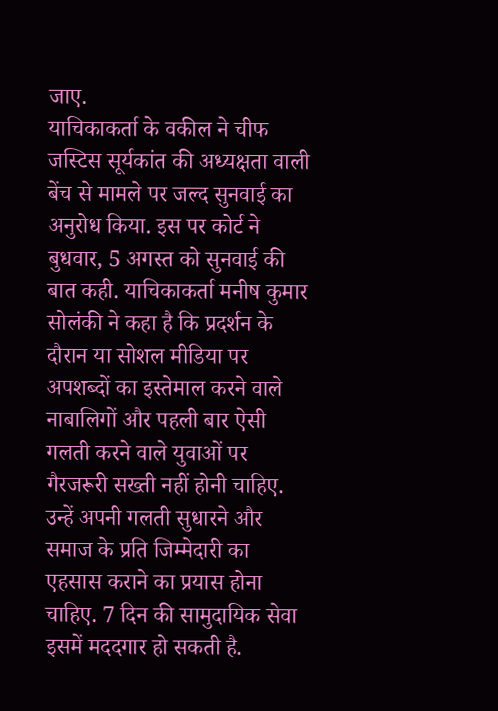जाए.
याचिकाकर्ता के वकील ने चीफ जस्टिस सूर्यकांत की अध्यक्षता वाली बेंच से मामले पर जल्द सुनवाई का अनुरोध किया. इस पर कोर्ट ने बुधवार, 5 अगस्त को सुनवाई की बात कही. याचिकाकर्ता मनीष कुमार सोलंकी ने कहा है कि प्रदर्शन के दौरान या सोशल मीडिया पर अपशब्दों का इस्तेमाल करने वाले नाबालिगों और पहली बार ऐसी गलती करने वाले युवाओं पर गैरजरूरी सख्ती नहीं होनी चाहिए. उन्हें अपनी गलती सुधारने और समाज के प्रति जिम्मेदारी का एहसास कराने का प्रयास होना चाहिए. 7 दिन की सामुदायिक सेवा इसमें मददगार हो सकती है.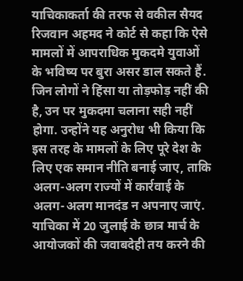याचिकाकर्ता की तरफ से वकील सैयद रिजवान अहमद ने कोर्ट से कहा कि ऐसे मामलों में आपराधिक मुकदमे युवाओं के भविष्य पर बुरा असर डाल सकते हैं. जिन लोगों ने हिंसा या तोड़फोड़ नहीं की है, उन पर मुकदमा चलाना सही नहीं होगा. उन्होंने यह अनुरोध भी किया कि इस तरह के मामलों के लिए पूरे देश के लिए एक समान नीति बनाई जाए, ताकि अलग-अलग राज्यों में कार्रवाई के अलग-अलग मानदंड न अपनाए जाएं.
याचिका में 20 जुलाई के छात्र मार्च के आयोजकों की जवाबदेही तय करने की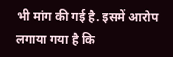भी मांग की गई है. इसमें आरोप लगाया गया है कि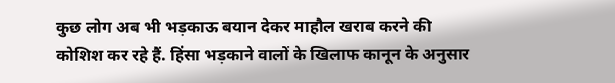कुछ लोग अब भी भड़काऊ बयान देकर माहौल खराब करने की कोशिश कर रहे हैं. हिंसा भड़काने वालों के खिलाफ कानून के अनुसार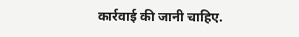कार्रवाई की जानी चाहिए.